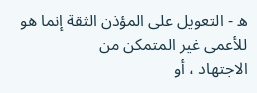ه - التعويل على المؤذن الثقة إنما هو للأعمى غير المتمكن من
الاجتهاد ، أو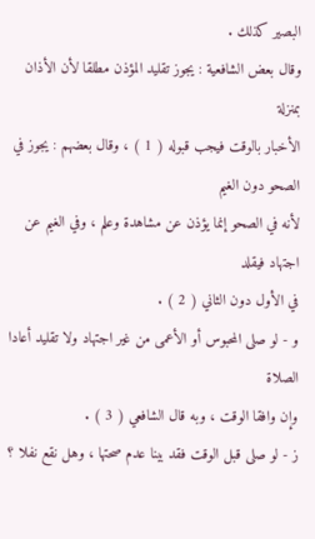البصير كذلك .
وقال بعض الشافعية : يجوز تقليد المؤذن مطلقا لأن الأذان بمنزلة
الأخبار بالوقت فيجب قبوله ( 1 ) ، وقال بعضهم : يجوز في الصحو دون الغيم
لأنه في الصحو إنما يؤذن عن مشاهدة وعلم ، وفي الغيم عن اجتهاد فيقلد
في الأول دون الثاني ( 2 ) .
و - لو صلى المحبوس أو الأعمى من غير اجتهاد ولا تقليد أعادا الصلاة
وإن وافقا الوقت ، وبه قال الشافعي ( 3 ) .
ز - لو صلى قبل الوقت فقد بينا عدم صحتها ، وهل نقع نفلا ؟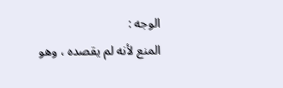الوجه :
المنع لأنه لم يقصده ، وهو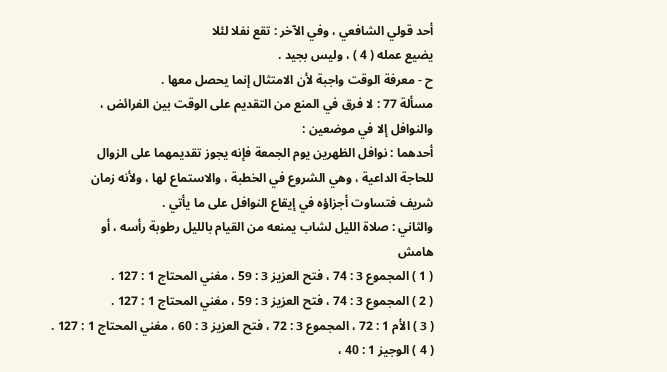أحد قولي الشافعي ، وفي الآخر : تقع نفلا لئلا
يضيع عمله ( 4 ) ، وليس بجيد .
ح - معرفة الوقت واجبة لأن الامتثال إنما يحصل معها .
مسألة 77 : لا فرق في المنع من التقديم على الوقت بين الفرائض ،
والنوافل إلا في موضعين :
أحدهما : نوافل الظهرين يوم الجمعة فإنه يجوز تقديمهما على الزوال
للحاجة الداعية ، وهي الشروع في الخطبة ، والاستماع لها ، ولأنه زمان
شريف فتساوت أجزاؤه في إيقاع النوافل على ما يأتي .
والثاني : صلاة الليل لشاب يمنعه من القيام بالليل رطوبة رأسه ، أو
هامش
( 1 ) المجموع 3 : 74 ، فتح العزيز 3 : 59 ، مغني المحتاج 1 : 127 .
( 2 ) المجموع 3 : 74 ، فتح العزيز 3 : 59 ، مغني المحتاج 1 : 127 .
( 3 ) الأم 1 : 72 ، المجموع 3 : 72 ، فتح العزيز 3 : 60 ، مغني المحتاج 1 : 127 .
( 4 ) الوجيز 1 : 40 ،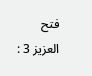فتح العزيز 3 :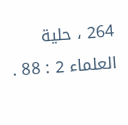264 ، حلية العلماء 2 : 88 .